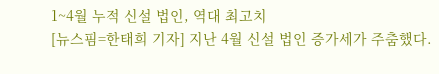1~4월 누적 신설 법인, 역대 최고치
[뉴스핌=한태희 기자] 지난 4월 신설 법인 증가세가 주춤했다.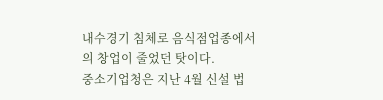내수경기 침체로 음식점업종에서의 창업이 줄었던 탓이다.
중소기업청은 지난 4월 신설 법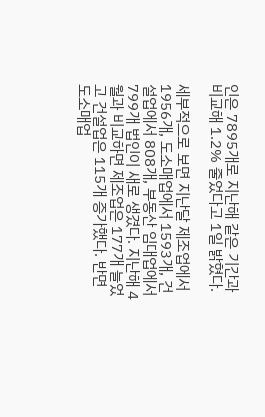인은 7895개로 지난해 같은 기간과 비교해 1.2% 줄었다고 1일 밝혔다.

세부적으로 보면 지난달 제조업에서 1956개, 도소매업에서 1593개, 건설업에서 808개, 부동산 임대업에서 799개 법인이 새로 생겼다. 지난해 4월과 비교하면 제조업은 177개 늘었고 건설업은 115개 증가했다. 반면 도소매업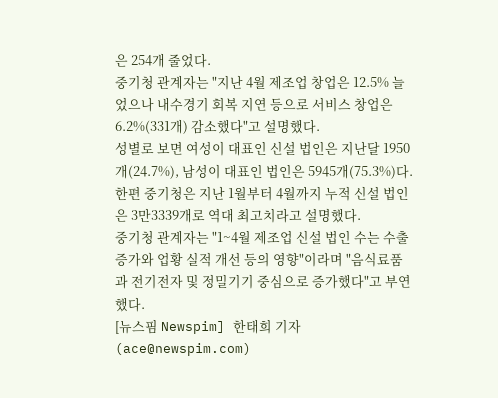은 254개 줄었다.
중기청 관계자는 "지난 4월 제조업 창업은 12.5% 늘었으나 내수경기 회복 지연 등으로 서비스 창업은 6.2%(331개) 감소했다"고 설명했다.
성별로 보면 여성이 대표인 신설 법인은 지난달 1950개(24.7%), 남성이 대표인 법인은 5945개(75.3%)다.
한편 중기청은 지난 1월부터 4월까지 누적 신설 법인은 3만3339개로 역대 최고치라고 설명했다.
중기청 관계자는 "1~4월 제조업 신설 법인 수는 수출 증가와 업황 실적 개선 등의 영향"이라며 "음식료품과 전기전자 및 정밀기기 중심으로 증가했다"고 부연했다.
[뉴스핌 Newspim] 한태희 기자 (ace@newspim.com)